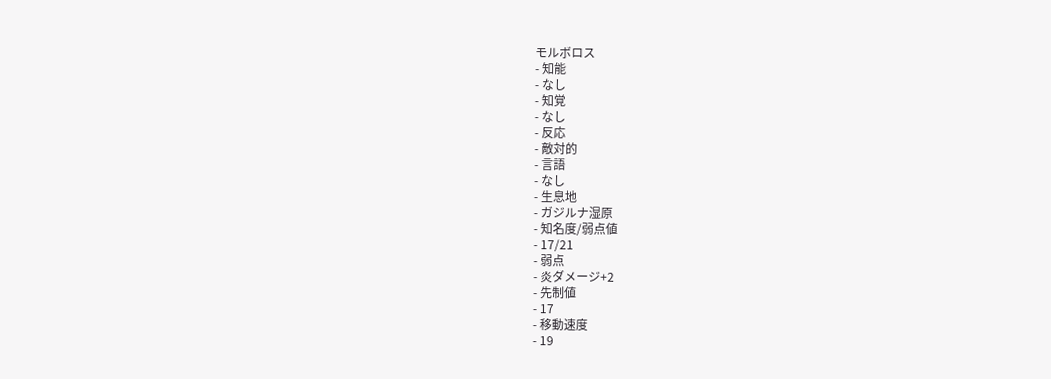モルボロス
- 知能
- なし
- 知覚
- なし
- 反応
- 敵対的
- 言語
- なし
- 生息地
- ガジルナ湿原
- 知名度/弱点値
- 17/21
- 弱点
- 炎ダメージ+2
- 先制値
- 17
- 移動速度
- 19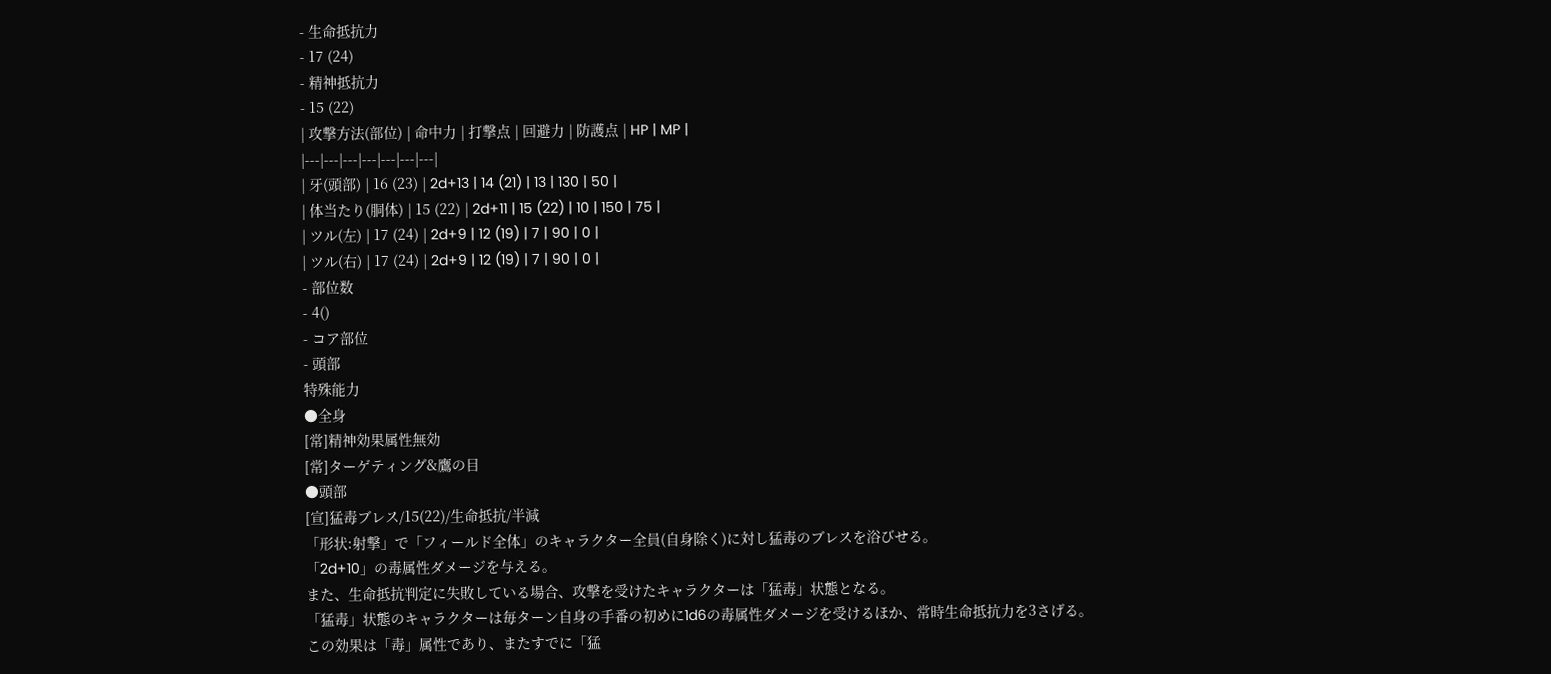- 生命抵抗力
- 17 (24)
- 精神抵抗力
- 15 (22)
| 攻撃方法(部位) | 命中力 | 打撃点 | 回避力 | 防護点 | HP | MP |
|---|---|---|---|---|---|---|
| 牙(頭部) | 16 (23) | 2d+13 | 14 (21) | 13 | 130 | 50 |
| 体当たり(胴体) | 15 (22) | 2d+11 | 15 (22) | 10 | 150 | 75 |
| ツル(左) | 17 (24) | 2d+9 | 12 (19) | 7 | 90 | 0 |
| ツル(右) | 17 (24) | 2d+9 | 12 (19) | 7 | 90 | 0 |
- 部位数
- 4()
- コア部位
- 頭部
特殊能力
●全身
[常]精神効果属性無効
[常]ターゲティング&鷹の目
●頭部
[宣]猛毒ブレス/15(22)/生命抵抗/半減
「形状:射撃」で「フィールド全体」のキャラクター全員(自身除く)に対し猛毒のブレスを浴びせる。
「2d+10」の毒属性ダメージを与える。
また、生命抵抗判定に失敗している場合、攻撃を受けたキャラクターは「猛毒」状態となる。
「猛毒」状態のキャラクターは毎ターン自身の手番の初めに1d6の毒属性ダメージを受けるほか、常時生命抵抗力を3さげる。
この効果は「毒」属性であり、またすでに「猛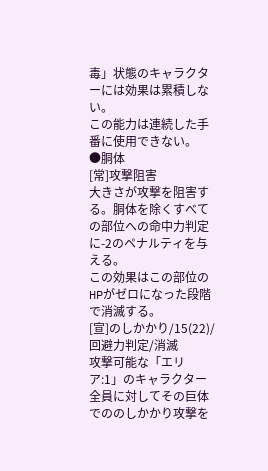毒」状態のキャラクターには効果は累積しない。
この能力は連続した手番に使用できない。
●胴体
[常]攻撃阻害
大きさが攻撃を阻害する。胴体を除くすべての部位への命中力判定に-2のペナルティを与える。
この効果はこの部位のHPがゼロになった段階で消滅する。
[宣]のしかかり/15(22)/回避力判定/消滅
攻撃可能な「エリア:1」のキャラクター全員に対してその巨体でののしかかり攻撃を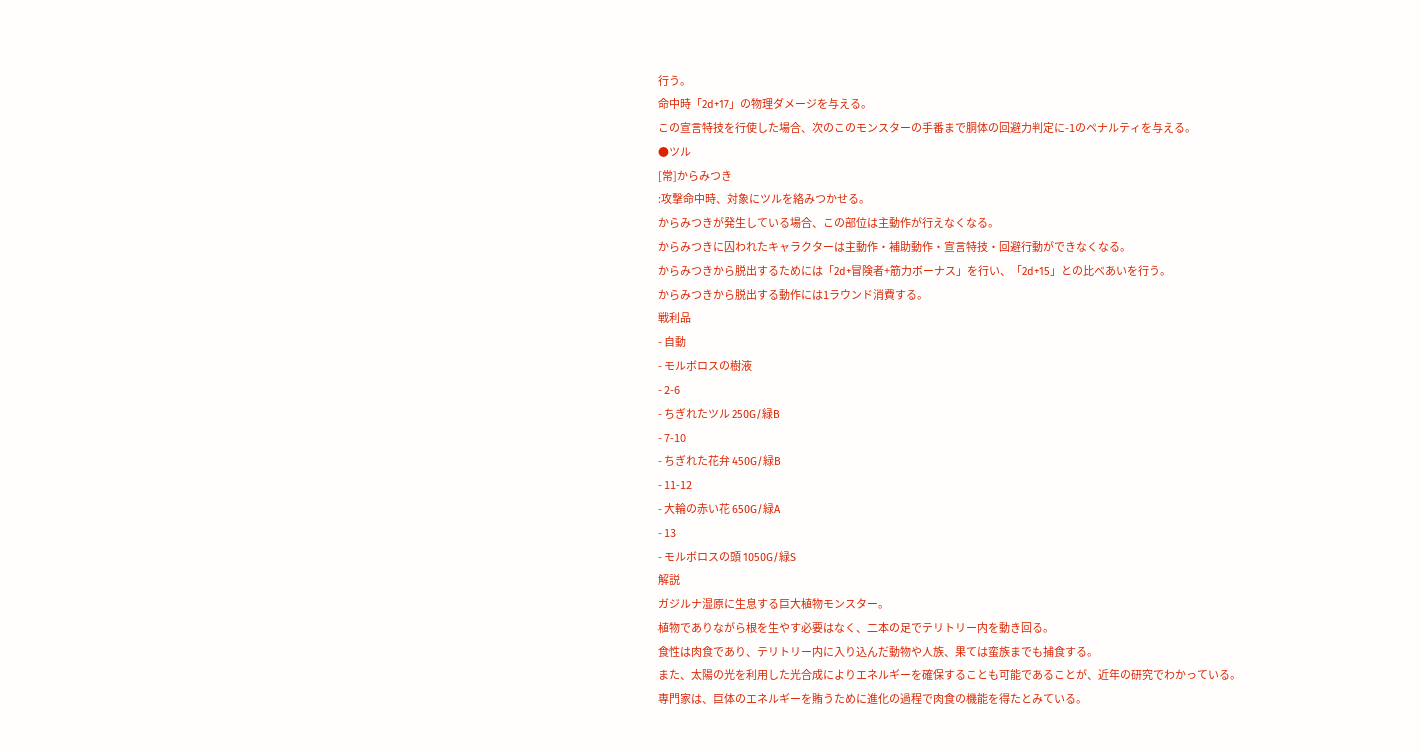行う。
命中時「2d+17」の物理ダメージを与える。
この宣言特技を行使した場合、次のこのモンスターの手番まで胴体の回避力判定に-1のペナルティを与える。
●ツル
[常]からみつき
:攻撃命中時、対象にツルを絡みつかせる。
からみつきが発生している場合、この部位は主動作が行えなくなる。
からみつきに囚われたキャラクターは主動作・補助動作・宣言特技・回避行動ができなくなる。
からみつきから脱出するためには「2d+冒険者+筋力ボーナス」を行い、「2d+15」との比べあいを行う。
からみつきから脱出する動作には1ラウンド消費する。
戦利品
- 自動
- モルボロスの樹液
- 2-6
- ちぎれたツル 250G/緑B
- 7-10
- ちぎれた花弁 450G/緑B
- 11-12
- 大輪の赤い花 650G/緑A
- 13
- モルボロスの頭 1050G/緑S
解説
ガジルナ湿原に生息する巨大植物モンスター。
植物でありながら根を生やす必要はなく、二本の足でテリトリー内を動き回る。
食性は肉食であり、テリトリー内に入り込んだ動物や人族、果ては蛮族までも捕食する。
また、太陽の光を利用した光合成によりエネルギーを確保することも可能であることが、近年の研究でわかっている。
専門家は、巨体のエネルギーを賄うために進化の過程で肉食の機能を得たとみている。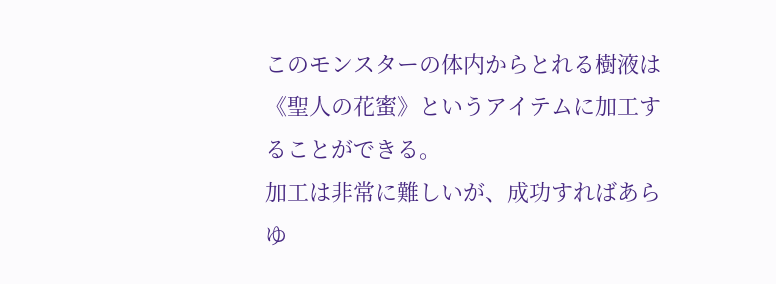このモンスターの体内からとれる樹液は《聖人の花蜜》というアイテムに加工することができる。
加工は非常に難しいが、成功すればあらゆ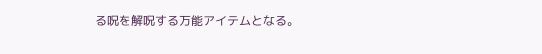る呪を解呪する万能アイテムとなる。